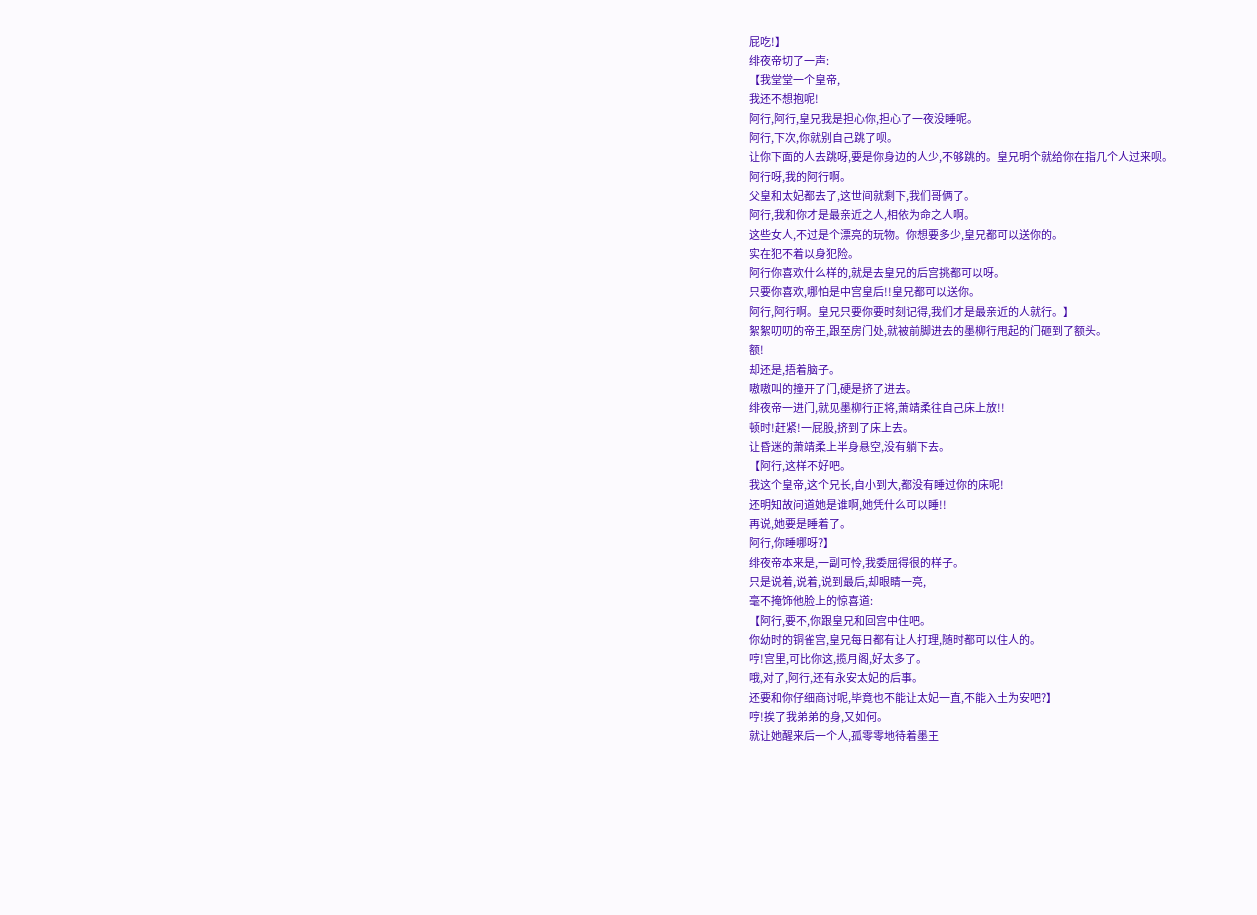屁吃!】
绯夜帝切了一声:
【我堂堂一个皇帝,
我还不想抱呢!
阿行,阿行,皇兄我是担心你,担心了一夜没睡呢。
阿行,下次,你就别自己跳了呗。
让你下面的人去跳呀,要是你身边的人少,不够跳的。皇兄明个就给你在指几个人过来呗。
阿行呀,我的阿行啊。
父皇和太妃都去了,这世间就剩下,我们哥俩了。
阿行,我和你才是最亲近之人,相依为命之人啊。
这些女人,不过是个漂亮的玩物。你想要多少,皇兄都可以送你的。
实在犯不着以身犯险。
阿行你喜欢什么样的,就是去皇兄的后宫挑都可以呀。
只要你喜欢,哪怕是中宫皇后!!皇兄都可以送你。
阿行,阿行啊。皇兄只要你要时刻记得,我们才是最亲近的人就行。】
絮絮叨叨的帝王,跟至房门处,就被前脚进去的墨柳行甩起的门砸到了额头。
额!
却还是,捂着脑子。
嗷嗷叫的撞开了门,硬是挤了进去。
绯夜帝一进门,就见墨柳行正将,萧靖柔往自己床上放!!
顿时!赶紧!一屁股,挤到了床上去。
让昏迷的萧靖柔上半身悬空,没有躺下去。
【阿行,这样不好吧。
我这个皇帝,这个兄长,自小到大,都没有睡过你的床呢!
还明知故问道她是谁啊,她凭什么可以睡!!
再说,她要是睡着了。
阿行,你睡哪呀?】
绯夜帝本来是,一副可怜,我委屈得很的样子。
只是说着,说着,说到最后,却眼睛一亮,
毫不掩饰他脸上的惊喜道:
【阿行,要不,你跟皇兄和回宫中住吧。
你幼时的铜雀宫,皇兄每日都有让人打理,随时都可以住人的。
哼!宫里,可比你这,揽月阁,好太多了。
哦,对了,阿行,还有永安太妃的后事。
还要和你仔细商讨呢,毕竟也不能让太妃一直,不能入土为安吧?】
哼!挨了我弟弟的身,又如何。
就让她醒来后一个人,孤零零地待着墨王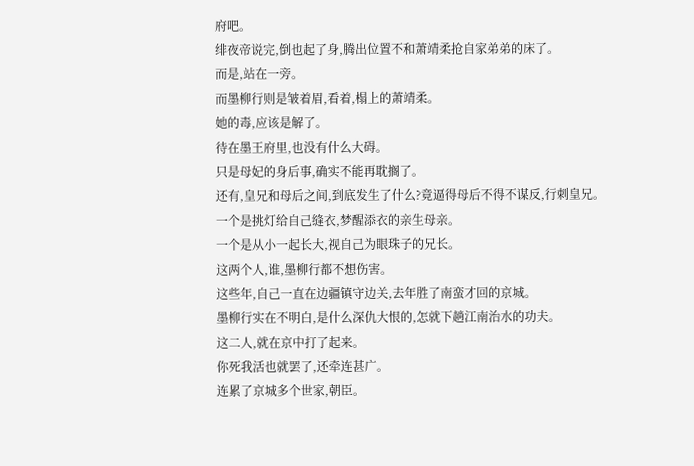府吧。
绯夜帝说完,倒也起了身,腾出位置不和萧靖柔抢自家弟弟的床了。
而是,站在一旁。
而墨柳行则是皱着眉,看着,榻上的萧靖柔。
她的毒,应该是解了。
待在墨王府里,也没有什么大碍。
只是母妃的身后事,确实不能再耽搁了。
还有,皇兄和母后之间,到底发生了什么?竟逼得母后不得不谋反,行刺皇兄。
一个是挑灯给自己缝衣,梦醒添衣的亲生母亲。
一个是从小一起长大,视自己为眼珠子的兄长。
这两个人,谁,墨柳行都不想伤害。
这些年,自己一直在边疆镇守边关,去年胜了南蛮才回的京城。
墨柳行实在不明白,是什么深仇大恨的,怎就下趟江南治水的功夫。
这二人,就在京中打了起来。
你死我活也就罢了,还牵连甚广。
连累了京城多个世家,朝臣。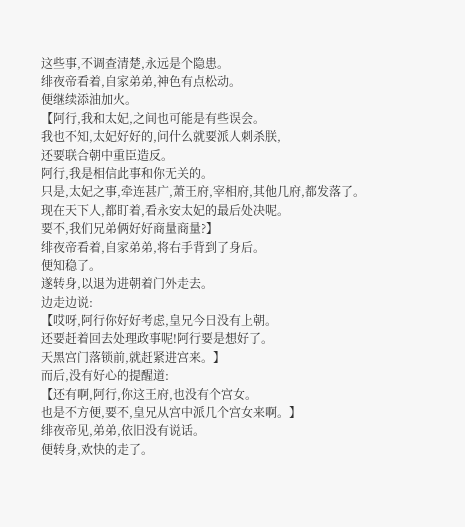这些事,不调查清楚,永远是个隐患。
绯夜帝看着,自家弟弟,神色有点松动。
便继续添油加火。
【阿行,我和太妃,之间也可能是有些误会。
我也不知,太妃好好的,问什么就要派人刺杀朕,
还要联合朝中重臣造反。
阿行,我是相信此事和你无关的。
只是,太妃之事,牵连甚广,萧王府,宰相府,其他几府,都发落了。
现在天下人,都盯着,看永安太妃的最后处决呢。
要不,我们兄弟俩好好商量商量?】
绯夜帝看着,自家弟弟,将右手背到了身后。
便知稳了。
遂转身,以退为进朝着门外走去。
边走边说:
【哎呀,阿行你好好考虑,皇兄今日没有上朝。
还要赶着回去处理政事呢!阿行要是想好了。
天黑宫门落锁前,就赶紧进宫来。】
而后,没有好心的提醒道:
【还有啊,阿行,你这王府,也没有个宫女。
也是不方便,要不,皇兄从宫中派几个宫女来啊。】
绯夜帝见,弟弟,依旧没有说话。
便转身,欢快的走了。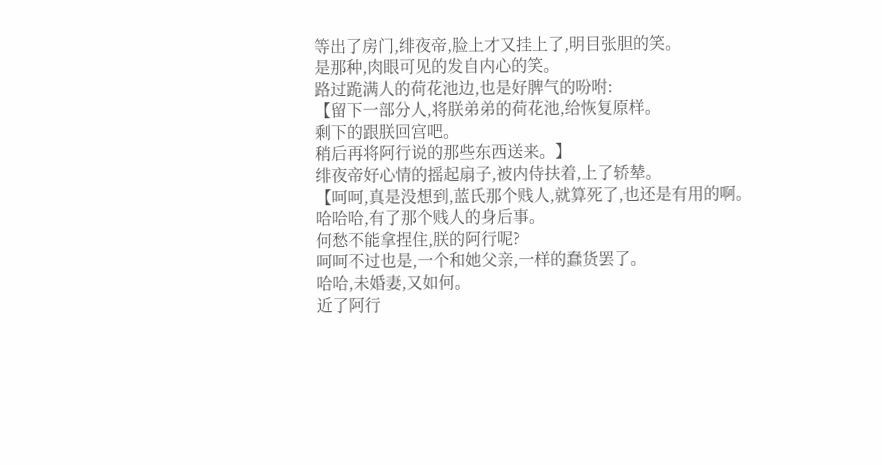等出了房门,绯夜帝,脸上才又挂上了,明目张胆的笑。
是那种,肉眼可见的发自内心的笑。
路过跪满人的荷花池边,也是好脾气的吩咐:
【留下一部分人,将朕弟弟的荷花池,给恢复原样。
剩下的跟朕回宫吧。
稍后再将阿行说的那些东西送来。】
绯夜帝好心情的摇起扇子,被内侍扶着,上了轿辇。
【呵呵,真是没想到,蓝氏那个贱人,就算死了,也还是有用的啊。
哈哈哈,有了那个贱人的身后事。
何愁不能拿捏住,朕的阿行呢?
呵呵不过也是,一个和她父亲,一样的蠢货罢了。
哈哈,未婚妻,又如何。
近了阿行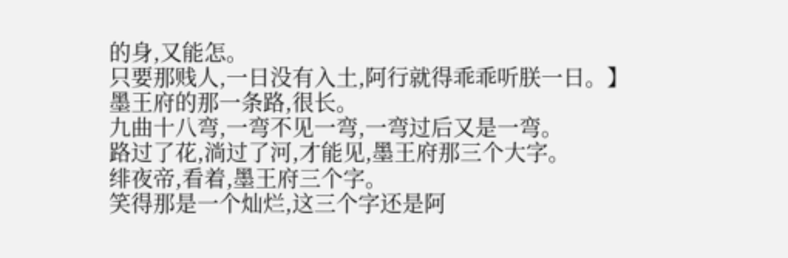的身,又能怎。
只要那贱人,一日没有入土,阿行就得乖乖听朕一日。】
墨王府的那一条路,很长。
九曲十八弯,一弯不见一弯,一弯过后又是一弯。
路过了花,淌过了河,才能见,墨王府那三个大字。
绯夜帝,看着,墨王府三个字。
笑得那是一个灿烂,这三个字还是阿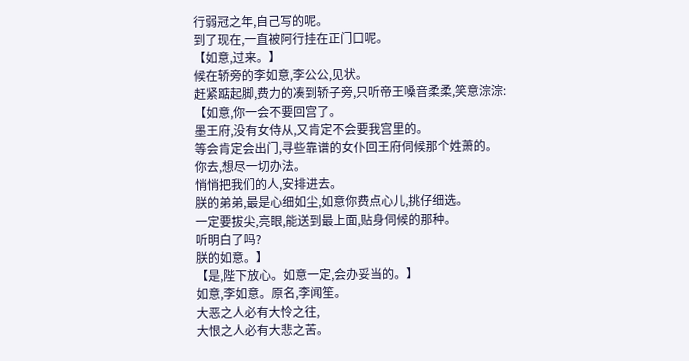行弱冠之年,自己写的呢。
到了现在,一直被阿行挂在正门口呢。
【如意,过来。】
候在轿旁的李如意,李公公,见状。
赶紧踮起脚,费力的凑到轿子旁,只听帝王嗓音柔柔,笑意淙淙:
【如意,你一会不要回宫了。
墨王府,没有女侍从,又肯定不会要我宫里的。
等会肯定会出门,寻些靠谱的女仆回王府伺候那个姓萧的。
你去,想尽一切办法。
悄悄把我们的人,安排进去。
朕的弟弟,最是心细如尘,如意你费点心儿,挑仔细选。
一定要拔尖,亮眼,能送到最上面,贴身伺候的那种。
听明白了吗?
朕的如意。】
【是,陛下放心。如意一定,会办妥当的。】
如意,李如意。原名,李闻笙。
大恶之人必有大怜之往,
大恨之人必有大悲之苦。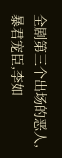全剧第三个出场的恶人,
暴君宠臣,李如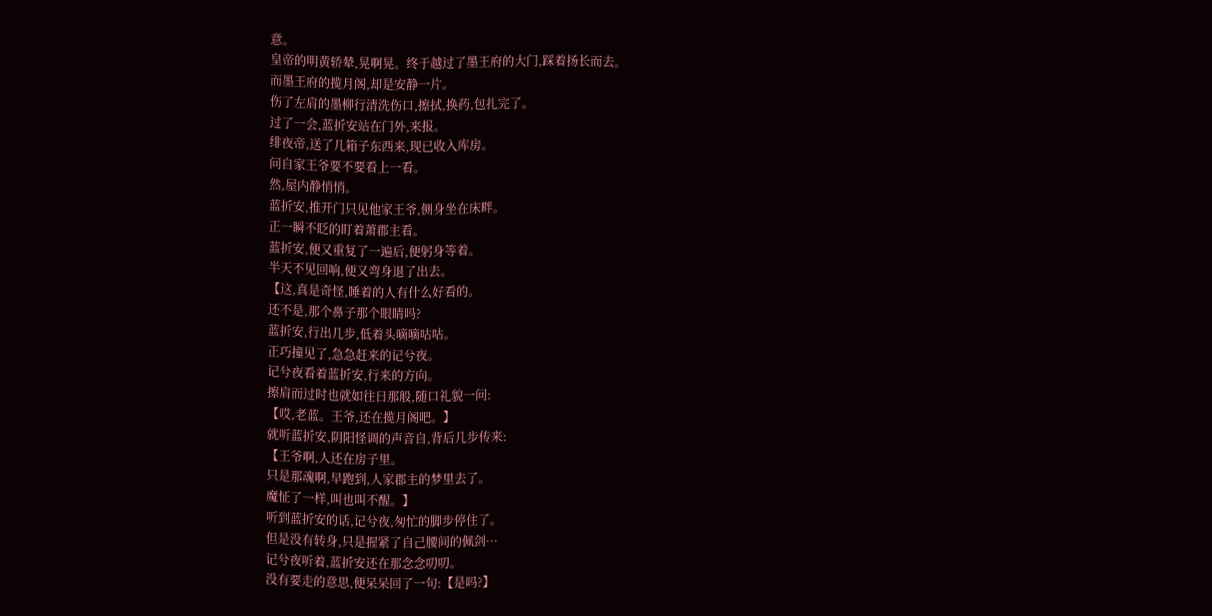意。
皇帝的明黄轿辇,晃啊晃。终于越过了墨王府的大门,踩着扬长而去。
而墨王府的揽月阁,却是安静一片。
伤了左肩的墨柳行清洗伤口,擦拭,换药,包扎完了。
过了一会,蓝折安站在门外,来报。
绯夜帝,送了几箱子东西来,现已收入库房。
问自家王爷要不要看上一看。
然,屋内静悄悄。
蓝折安,推开门只见他家王爷,侧身坐在床畔。
正一瞬不眨的盯着萧郡主看。
蓝折安,便又重复了一遍后,便躬身等着。
半天不见回响,便又弯身退了出去。
【这,真是奇怪,睡着的人有什么好看的。
还不是,那个鼻子那个眼睛吗?
蓝折安,行出几步,低着头嘀嘀咕咕。
正巧撞见了,急急赶来的记兮夜。
记兮夜看着蓝折安,行来的方向。
擦肩而过时也就如往日那般,随口礼貌一问:
【哎,老蓝。王爷,还在揽月阁吧。】
就听蓝折安,阴阳怪调的声音自,背后几步传来:
【王爷啊,人还在房子里。
只是那魂啊,早跑到,人家郡主的梦里去了。
魔怔了一样,叫也叫不醒。】
听到蓝折安的话,记兮夜,匆忙的脚步停住了。
但是没有转身,只是握紧了自己腰间的佩剑···
记兮夜听着,蓝折安还在那念念叨叨。
没有要走的意思,便呆呆回了一句:【是吗?】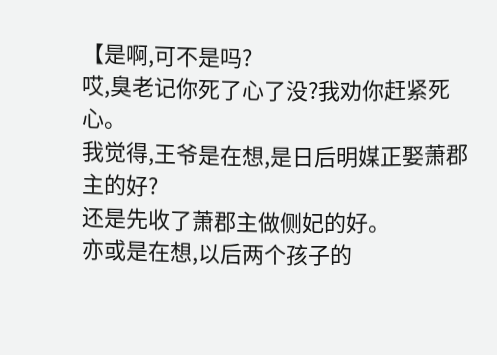【是啊,可不是吗?
哎,臭老记你死了心了没?我劝你赶紧死心。
我觉得,王爷是在想,是日后明媒正娶萧郡主的好?
还是先收了萧郡主做侧妃的好。
亦或是在想,以后两个孩子的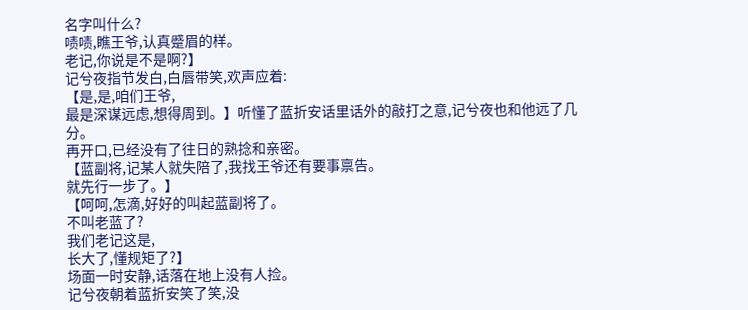名字叫什么?
啧啧,瞧王爷,认真蹙眉的样。
老记,你说是不是啊?】
记兮夜指节发白,白唇带笑,欢声应着:
【是,是,咱们王爷,
最是深谋远虑,想得周到。】听懂了蓝折安话里话外的敲打之意,记兮夜也和他远了几分。
再开口,已经没有了往日的熟捻和亲密。
【蓝副将,记某人就失陪了,我找王爷还有要事禀告。
就先行一步了。】
【呵呵,怎滴,好好的叫起蓝副将了。
不叫老蓝了?
我们老记这是,
长大了,懂规矩了?】
场面一时安静,话落在地上没有人捡。
记兮夜朝着蓝折安笑了笑,没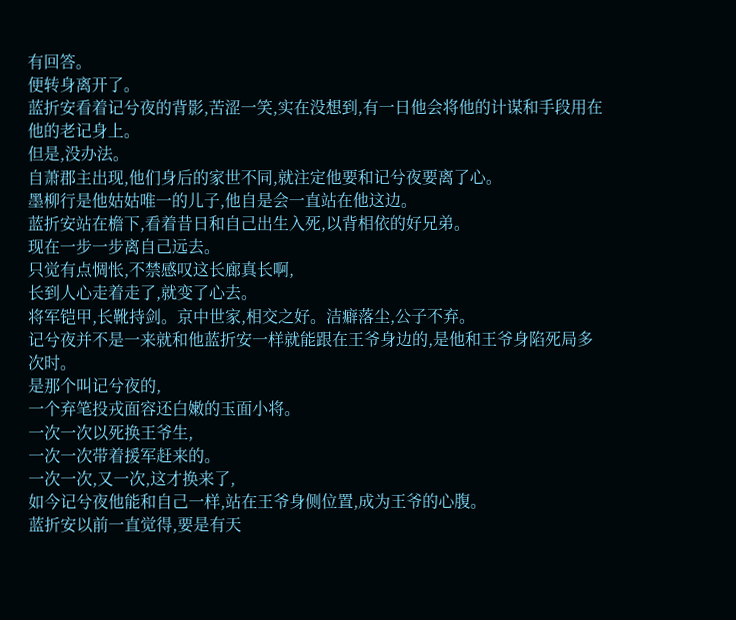有回答。
便转身离开了。
蓝折安看着记兮夜的背影,苦涩一笑,实在没想到,有一日他会将他的计谋和手段用在他的老记身上。
但是,没办法。
自萧郡主出现,他们身后的家世不同,就注定他要和记兮夜要离了心。
墨柳行是他姑姑唯一的儿子,他自是会一直站在他这边。
蓝折安站在檐下,看着昔日和自己出生入死,以背相依的好兄弟。
现在一步一步离自己远去。
只觉有点惆怅,不禁感叹这长廊真长啊,
长到人心走着走了,就变了心去。
将军铠甲,长靴持剑。京中世家,相交之好。洁癖落尘,公子不弃。
记兮夜并不是一来就和他蓝折安一样就能跟在王爷身边的,是他和王爷身陷死局多次时。
是那个叫记兮夜的,
一个弃笔投戎面容还白嫩的玉面小将。
一次一次以死换王爷生,
一次一次带着援军赶来的。
一次一次,又一次,这才换来了,
如今记兮夜他能和自己一样,站在王爷身侧位置,成为王爷的心腹。
蓝折安以前一直觉得,要是有天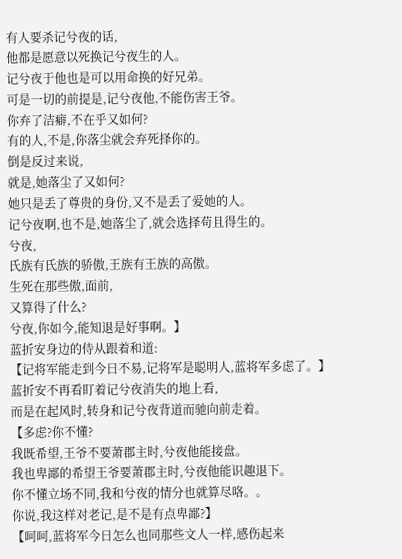有人要杀记兮夜的话,
他都是愿意以死换记兮夜生的人。
记兮夜于他也是可以用命换的好兄弟。
可是一切的前提是,记兮夜他,不能伤害王爷。
你弃了洁癖,不在乎又如何?
有的人,不是,你落尘就会弃死择你的。
倒是反过来说,
就是,她落尘了又如何?
她只是丢了尊贵的身份,又不是丢了爱她的人。
记兮夜啊,也不是,她落尘了,就会选择苟且得生的。
兮夜,
氏族有氏族的骄傲,王族有王族的高傲。
生死在那些傲,面前,
又算得了什么?
兮夜,你如今,能知退是好事啊。】
蓝折安身边的侍从跟着和道:
【记将军能走到今日不易,记将军是聪明人,蓝将军多虑了。】
蓝折安不再看盯着记兮夜消失的地上看,
而是在起风时,转身和记兮夜背道而驰向前走着。
【多虑?你不懂?
我既希望,王爷不要萧郡主时,兮夜他能接盘。
我也卑鄙的希望王爷要萧郡主时,兮夜他能识趣退下。
你不懂立场不同,我和兮夜的情分也就算尽咯。。
你说,我这样对老记,是不是有点卑鄙?】
【呵呵,蓝将军今日怎么也同那些文人一样,感伤起来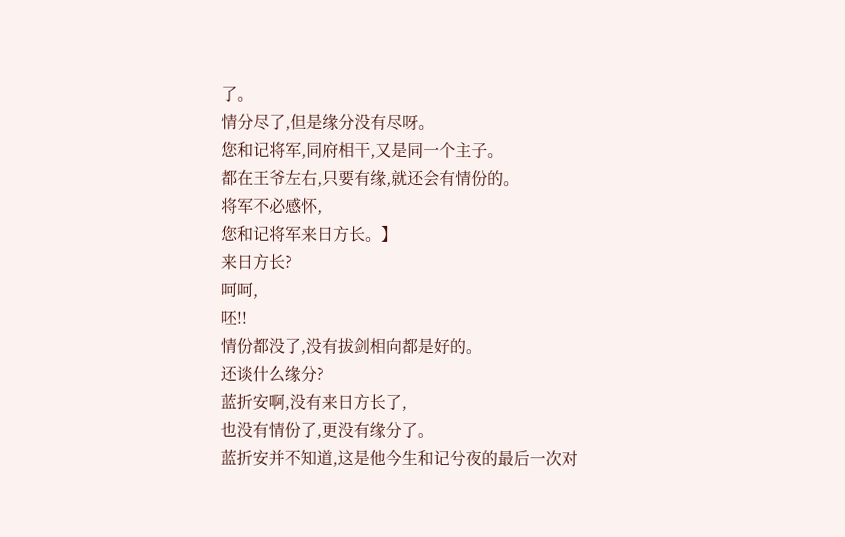了。
情分尽了,但是缘分没有尽呀。
您和记将军,同府相干,又是同一个主子。
都在王爷左右,只要有缘,就还会有情份的。
将军不必感怀,
您和记将军来日方长。】
来日方长?
呵呵,
呸!!
情份都没了,没有拔剑相向都是好的。
还谈什么缘分?
蓝折安啊,没有来日方长了,
也没有情份了,更没有缘分了。
蓝折安并不知道,这是他今生和记兮夜的最后一次对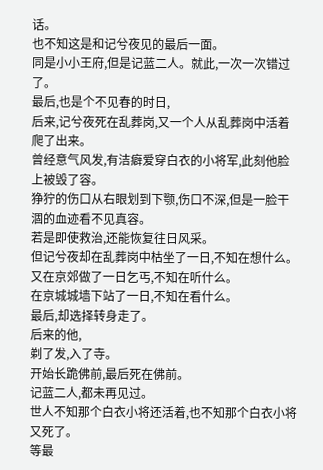话。
也不知这是和记兮夜见的最后一面。
同是小小王府,但是记蓝二人。就此,一次一次错过了。
最后,也是个不见春的时日,
后来,记兮夜死在乱葬岗,又一个人从乱葬岗中活着爬了出来。
曾经意气风发,有洁癖爱穿白衣的小将军,此刻他脸上被毁了容。
狰狞的伤口从右眼划到下颚,伤口不深,但是一脸干涸的血迹看不见真容。
若是即使救治,还能恢复往日风采。
但记兮夜却在乱葬岗中枯坐了一日,不知在想什么。
又在京郊做了一日乞丐,不知在听什么。
在京城城墙下站了一日,不知在看什么。
最后,却选择转身走了。
后来的他,
剃了发,入了寺。
开始长跪佛前,最后死在佛前。
记蓝二人,都未再见过。
世人不知那个白衣小将还活着,也不知那个白衣小将又死了。
等最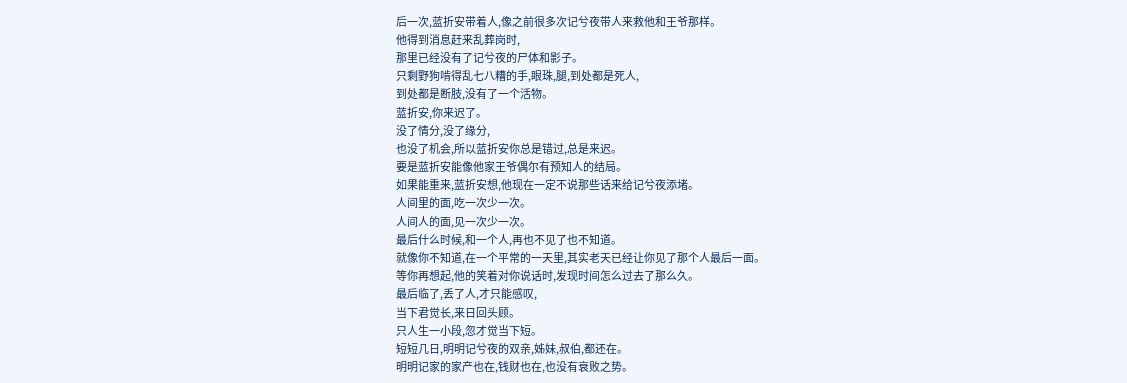后一次,蓝折安带着人,像之前很多次记兮夜带人来救他和王爷那样。
他得到消息赶来乱葬岗时,
那里已经没有了记兮夜的尸体和影子。
只剩野狗啃得乱七八糟的手,眼珠,腿,到处都是死人,
到处都是断肢,没有了一个活物。
蓝折安,你来迟了。
没了情分,没了缘分,
也没了机会,所以蓝折安你总是错过,总是来迟。
要是蓝折安能像他家王爷偶尔有预知人的结局。
如果能重来,蓝折安想,他现在一定不说那些话来给记兮夜添堵。
人间里的面,吃一次少一次。
人间人的面,见一次少一次。
最后什么时候,和一个人,再也不见了也不知道。
就像你不知道,在一个平常的一天里,其实老天已经让你见了那个人最后一面。
等你再想起,他的笑着对你说话时,发现时间怎么过去了那么久。
最后临了,丢了人,才只能感叹,
当下君觉长,来日回头顾。
只人生一小段,忽才觉当下短。
短短几日,明明记兮夜的双亲,姊妹,叔伯,都还在。
明明记家的家产也在,钱财也在,也没有衰败之势。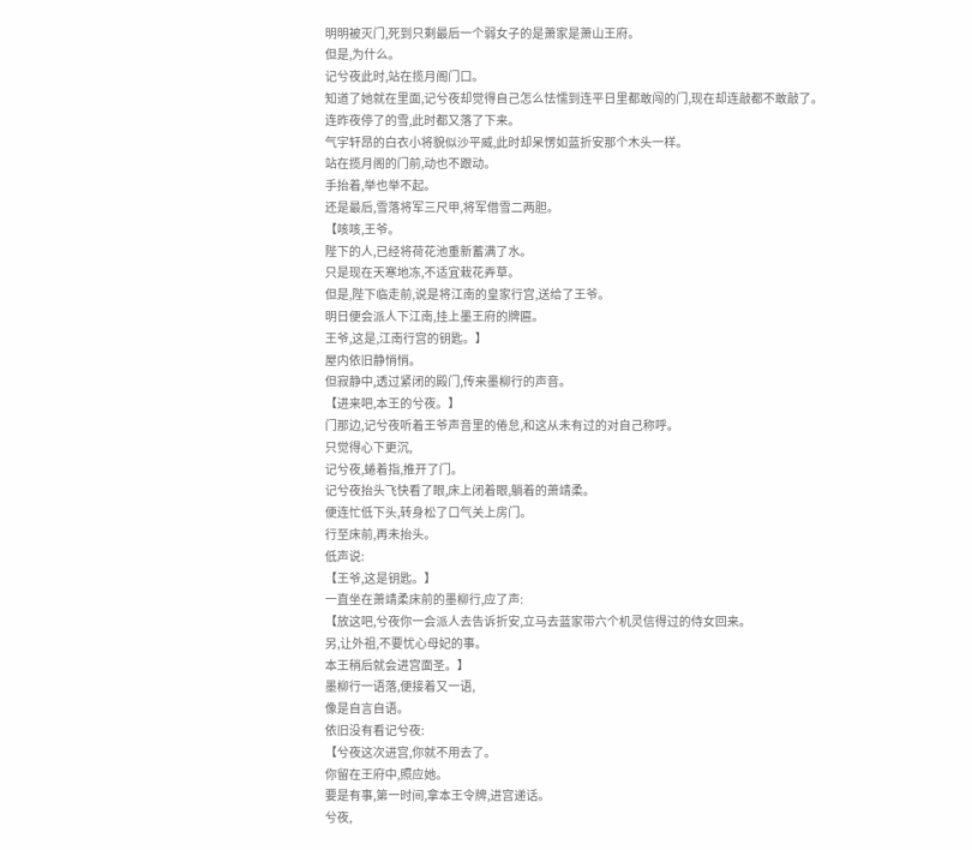明明被灭门,死到只剩最后一个弱女子的是萧家是萧山王府。
但是,为什么。
记兮夜此时,站在揽月阁门口。
知道了她就在里面,记兮夜却觉得自己怎么怯懦到连平日里都敢闯的门,现在却连敲都不敢敲了。
连昨夜停了的雪,此时都又落了下来。
气宇轩昂的白衣小将貌似沙平威,此时却呆愣如蓝折安那个木头一样。
站在揽月阁的门前,动也不跟动。
手抬着,举也举不起。
还是最后,雪落将军三尺甲,将军借雪二两胆。
【咳咳,王爷。
陛下的人,已经将荷花池重新蓄满了水。
只是现在天寒地冻,不适宜栽花弄草。
但是,陛下临走前,说是将江南的皇家行宫,送给了王爷。
明日便会派人下江南,挂上墨王府的牌匾。
王爷,这是,江南行宫的钥匙。】
屋内依旧静悄悄。
但寂静中,透过紧闭的殿门,传来墨柳行的声音。
【进来吧,本王的兮夜。】
门那边,记兮夜听着王爷声音里的倦怠,和这从未有过的对自己称呼。
只觉得心下更沉,
记兮夜,蜷着指,推开了门。
记兮夜抬头飞快看了眼,床上闭着眼,躺着的萧靖柔。
便连忙低下头,转身松了口气关上房门。
行至床前,再未抬头。
低声说:
【王爷,这是钥匙。】
一直坐在萧靖柔床前的墨柳行,应了声:
【放这吧,兮夜你一会派人去告诉折安,立马去蓝家带六个机灵信得过的侍女回来。
另,让外祖,不要忧心母妃的事。
本王稍后就会进宫面圣。】
墨柳行一语落,便接着又一语,
像是自言自语。
依旧没有看记兮夜:
【兮夜这次进宫,你就不用去了。
你留在王府中,照应她。
要是有事,第一时间,拿本王令牌,进宫递话。
兮夜,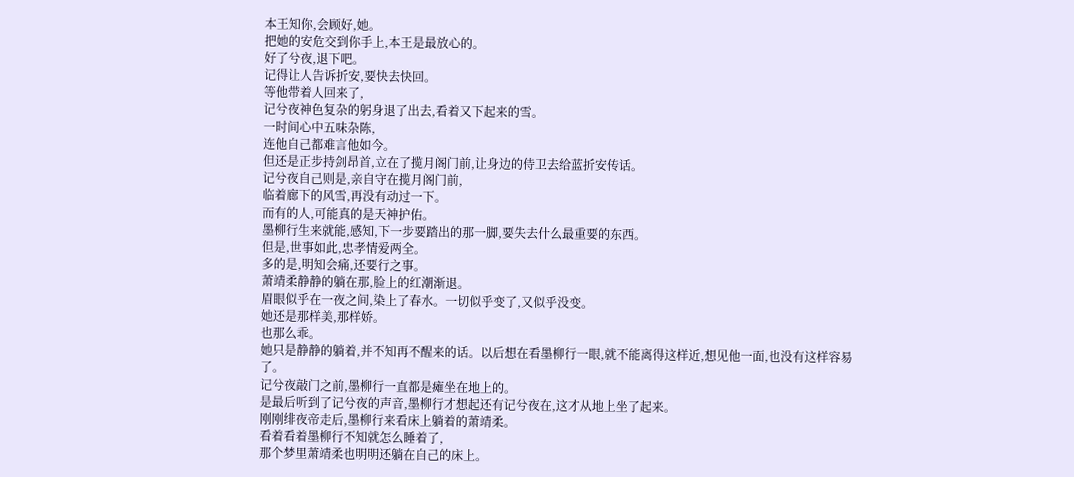本王知你,会顾好,她。
把她的安危交到你手上,本王是最放心的。
好了兮夜,退下吧。
记得让人告诉折安,要快去快回。
等他带着人回来了,
记兮夜神色复杂的躬身退了出去,看着又下起来的雪。
一时间心中五味杂陈,
连他自己都难言他如今。
但还是正步持剑昂首,立在了揽月阁门前,让身边的侍卫去给蓝折安传话。
记兮夜自己则是,亲自守在揽月阁门前,
临着廊下的风雪,再没有动过一下。
而有的人,可能真的是天神护佑。
墨柳行生来就能,感知,下一步要踏出的那一脚,要失去什么最重要的东西。
但是,世事如此,忠孝情爱两全。
多的是,明知会痛,还要行之事。
萧靖柔静静的躺在那,脸上的红潮渐退。
眉眼似乎在一夜之间,染上了春水。一切似乎变了,又似乎没变。
她还是那样美,那样娇。
也那么乖。
她只是静静的躺着,并不知再不醒来的话。以后想在看墨柳行一眼,就不能离得这样近,想见他一面,也没有这样容易了。
记兮夜敲门之前,墨柳行一直都是瘫坐在地上的。
是最后听到了记兮夜的声音,墨柳行才想起还有记兮夜在,这才从地上坐了起来。
刚刚绯夜帝走后,墨柳行来看床上躺着的萧靖柔。
看着看着墨柳行不知就怎么睡着了,
那个梦里萧靖柔也明明还躺在自己的床上。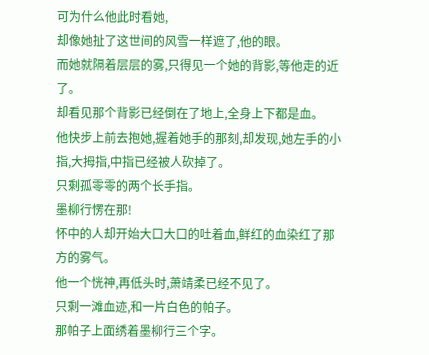可为什么他此时看她,
却像她扯了这世间的风雪一样遮了,他的眼。
而她就隔着层层的雾,只得见一个她的背影,等他走的近了。
却看见那个背影已经倒在了地上,全身上下都是血。
他快步上前去抱她,握着她手的那刻,却发现,她左手的小指,大拇指,中指已经被人砍掉了。
只剩孤零零的两个长手指。
墨柳行愣在那!
怀中的人却开始大口大口的吐着血,鲜红的血染红了那方的雾气。
他一个恍神,再低头时,萧靖柔已经不见了。
只剩一滩血迹,和一片白色的帕子。
那帕子上面绣着墨柳行三个字。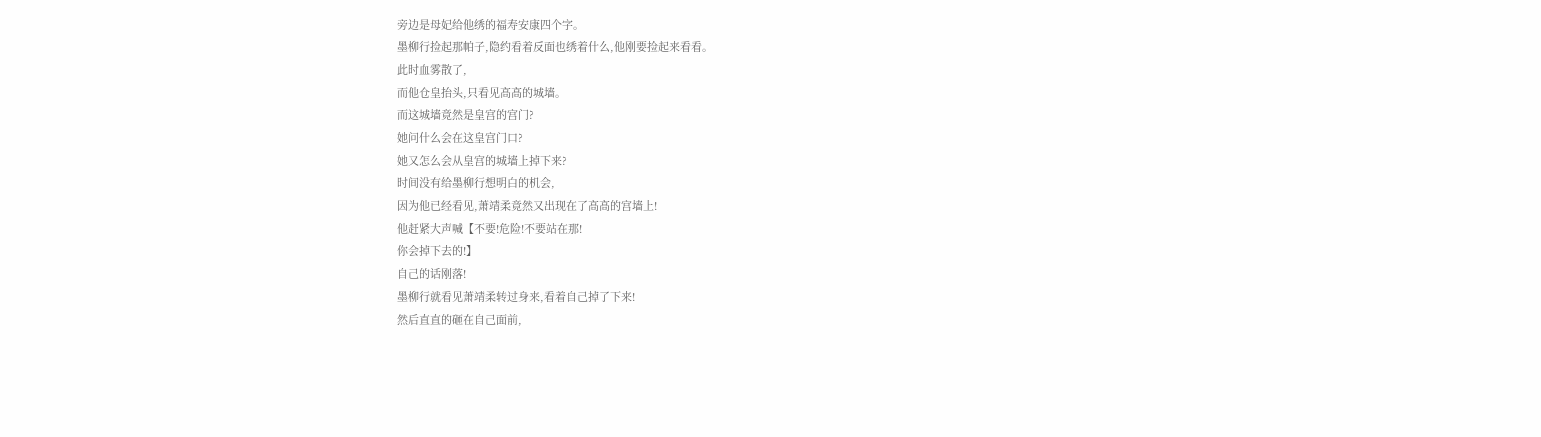旁边是母妃给他绣的福寿安康四个字。
墨柳行捡起那帕子,隐约看着反面也绣着什么,他刚要捡起来看看。
此时血雾散了,
而他仓皇抬头,只看见高高的城墙。
而这城墙竟然是皇宫的宫门?
她问什么会在这皇宫门口?
她又怎么会从皇宫的城墙上掉下来?
时间没有给墨柳行想明白的机会,
因为他已经看见,萧靖柔竟然又出现在了高高的宫墙上!
他赶紧大声喊【不要!危险!不要站在那!
你会掉下去的!】
自己的话刚落!
墨柳行就看见萧靖柔转过身来,看着自己掉了下来!
然后直直的砸在自己面前,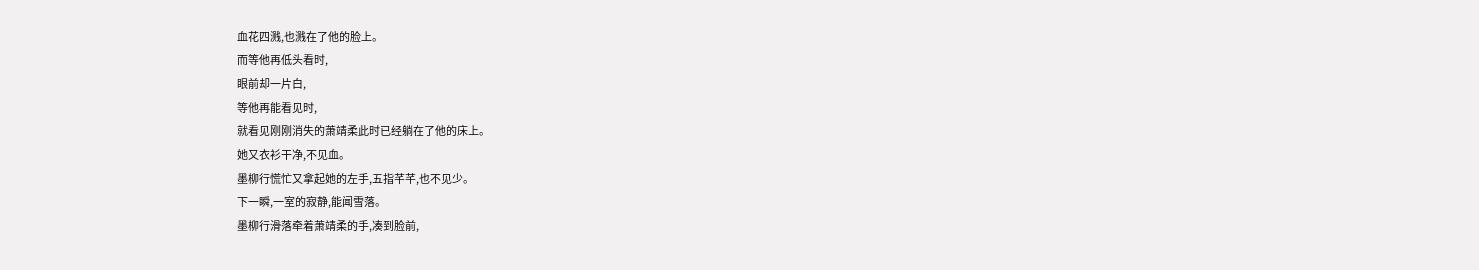血花四溅,也溅在了他的脸上。
而等他再低头看时,
眼前却一片白,
等他再能看见时,
就看见刚刚消失的萧靖柔此时已经躺在了他的床上。
她又衣衫干净,不见血。
墨柳行慌忙又拿起她的左手,五指芊芊,也不见少。
下一瞬,一室的寂静,能闻雪落。
墨柳行滑落牵着萧靖柔的手,凑到脸前,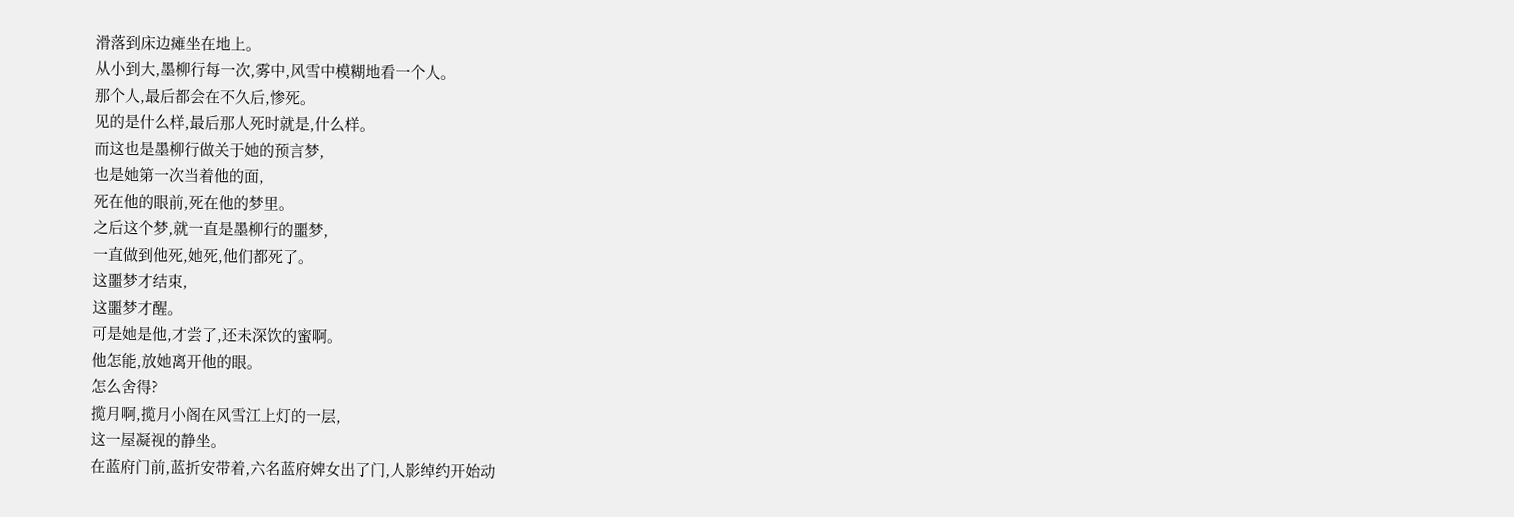滑落到床边瘫坐在地上。
从小到大,墨柳行每一次,雾中,风雪中模糊地看一个人。
那个人,最后都会在不久后,惨死。
见的是什么样,最后那人死时就是,什么样。
而这也是墨柳行做关于她的预言梦,
也是她第一次当着他的面,
死在他的眼前,死在他的梦里。
之后这个梦,就一直是墨柳行的噩梦,
一直做到他死,她死,他们都死了。
这噩梦才结束,
这噩梦才醒。
可是她是他,才尝了,还未深饮的蜜啊。
他怎能,放她离开他的眼。
怎么舍得?
揽月啊,揽月小阁在风雪江上灯的一层,
这一屋凝视的静坐。
在蓝府门前,蓝折安带着,六名蓝府婢女出了门,人影绰约开始动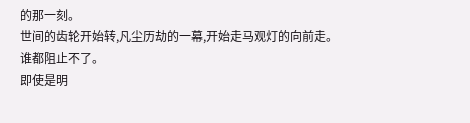的那一刻。
世间的齿轮开始转,凡尘历劫的一幕,开始走马观灯的向前走。
谁都阻止不了。
即使是明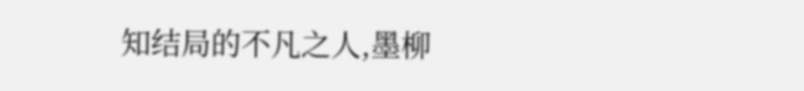知结局的不凡之人,墨柳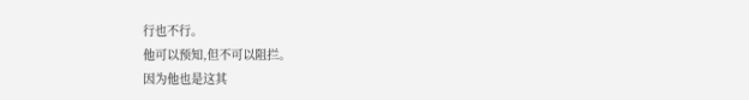行也不行。
他可以预知,但不可以阻拦。
因为他也是这其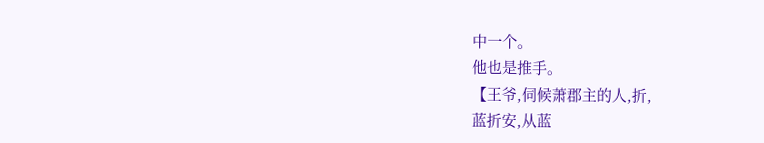中一个。
他也是推手。
【王爷,伺候萧郡主的人,折,
蓝折安,从蓝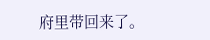府里带回来了。